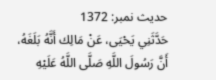حدیث نمبر: 1372
حَدَّثَنِي يَحْيَى، عَنْ مَالِك أَنَّهُ بَلَغَهُ، أَنَّ رَسُولَ اللَّهِ صَلَّى اللَّهُ عَلَيْهِ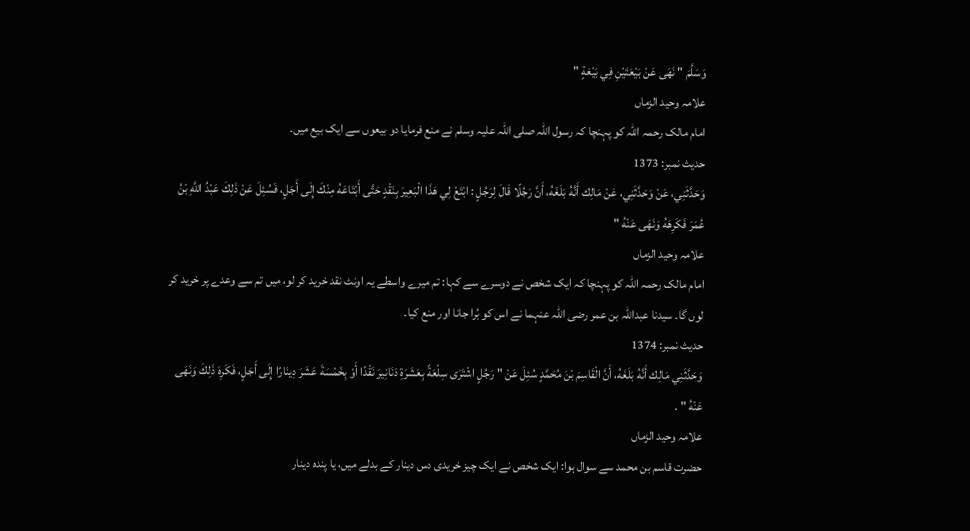وَسَلَّمَ " نَهَى عَنْ بَيْعَتَيْنِ فِي بَيْعَةٍ "
علامہ وحید الزماں
امام مالک رحمہ اللہ کو پہنچا کہ رسول اللہ صلی اللہ علیہ وسلم نے منع فرمایا دو بیعوں سے ایک بیع میں۔
حدیث نمبر: 1373
وَحَدَّثَنِي، عَنْ وَحَدَّثَنِي، عَنْ مَالِك أَنَّهُ بَلَغَهُ، أَنَّ رَجُلًا قَالَ لِرَجُلٍ : ابْتَعْ لِي هَذَا الْبَعِيرَ بِنَقْدٍ حَتَّى أَبْتَاعَهُ مِنْكَ إِلَى أَجَلٍ، فَسُئِلَ عَنْ ذَلِكَ عَبْدُ اللَّهِ بْنُ عُمَرَ فَكَرِهَهُ وَنَهَى عَنْهُ "
علامہ وحید الزماں
امام مالک رحمہ اللہ کو پہنچا کہ ایک شخص نے دوسرے سے کہا: تم میرے واسطے یہ اونٹ نقد خرید کر لو، میں تم سے وعدے پر خرید کر لوں گا۔ سیدنا عبداللہ بن عمر رضی اللہ عنہما نے اس کو بُرا جانا اور منع کیا۔
حدیث نمبر: 1374
وَحَدَّثَنِي مَالِك أَنَّهُ بَلَغَهُ، أَنَّ الْقَاسِمَ بْنَ مُحَمَّدٍ سُئِلَ عَنْ " رَجُلٍ اشْتَرَى سِلْعَةً بِعَشَرَةِ دَنَانِيرَ نَقْدًا أَوْ بِخَمْسَةَ عَشَرَ دِينَارًا إِلَى أَجَلٍ، فَكَرِهَ ذَلِكَ وَنَهَى عَنْهُ " .
علامہ وحید الزماں
حضرت قاسم بن محمد سے سوال ہوا: ایک شخص نے ایک چیز خریدی دس دینار کے بدلے میں، یا پندہ دینار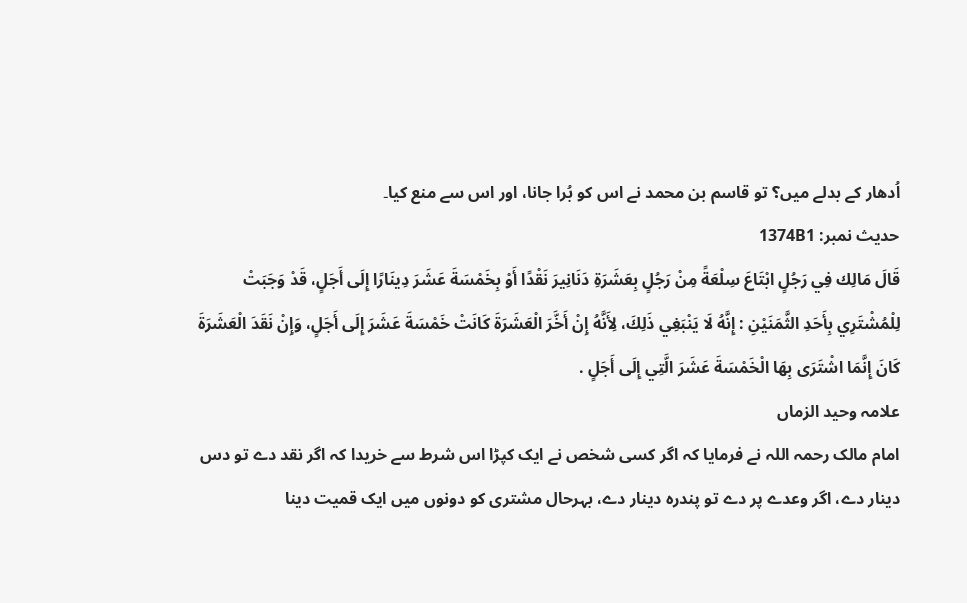اُدھار کے بدلے میں؟ تو قاسم بن محمد نے اس کو بُرا جانا، اور اس سے منع کیا۔
حدیث نمبر: 1374B1
قَالَ مَالِك فِي رَجُلٍ ابْتَاعَ سِلْعَةً مِنْ رَجُلٍ بِعَشَرَةِ دَنَانِيرَ نَقْدًا أَوْ بِخَمْسَةَ عَشَرَ دِينَارًا إِلَى أَجَلٍ، قَدْ وَجَبَتْ لِلْمُشْتَرِي بِأَحَدِ الثَّمَنَيْنِ : إِنَّهُ لَا يَنْبَغِي ذَلِكَ، لِأَنَّهُ إِنْ أَخَّرَ الْعَشَرَةَ كَانَتْ خَمْسَةَ عَشَرَ إِلَى أَجَلٍ، وَإِنْ نَقَدَ الْعَشَرَةَ كَانَ إِنَّمَا اشْتَرَى بِهَا الْخَمْسَةَ عَشَرَ الَّتِي إِلَى أَجَلٍ .
علامہ وحید الزماں
امام مالک رحمہ اللہ نے فرمایا کہ اگر کسی شخص نے ایک کپڑا اس شرط سے خریدا کہ اگر نقد دے تو دس دینار دے، اگر وعدے پر دے تو پندرہ دینار دے، بہرحال مشتری کو دونوں میں ایک قمیت دینا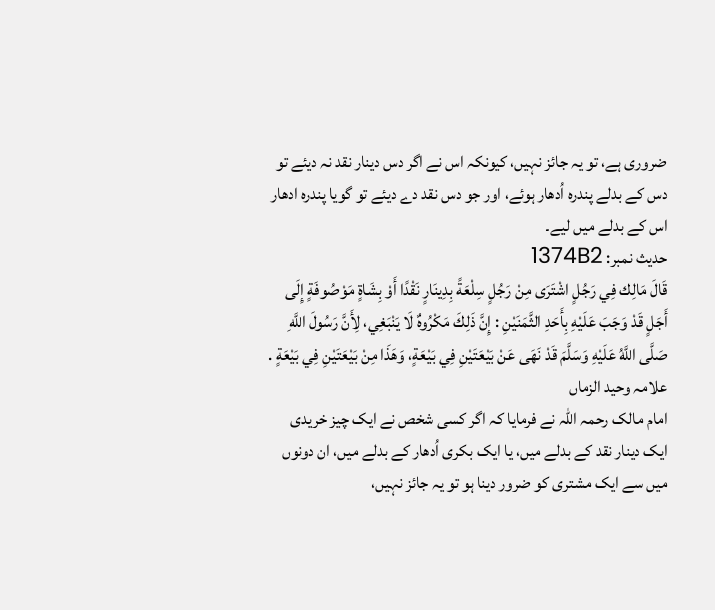ضروری ہے، تو یہ جائز نہیں، کیونکہ اس نے اگر دس دینار نقد نہ دیئے تو دس کے بدلے پندرہ اُدھار ہوئے، اور جو دس نقد دے دیئے تو گویا پندرہ ادھار اس کے بدلے میں لیے۔
حدیث نمبر: 1374B2
قَالَ مَالِك فِي رَجُلٍ اشْتَرَى مِنْ رَجُلٍ سِلْعَةً بِدِينَارٍ نَقْدًا أَوْ بِشَاةٍ مَوْصُوفَةٍ إِلَى أَجَلٍ قَدْ وَجَبَ عَلَيْهِ بِأَحَدِ الثَّمَنَيْنِ : إِنَّ ذَلِكَ مَكْرُوهٌ لَا يَنْبَغِي، لِأَنَّ رَسُولَ اللَّهِ صَلَّى اللَّهُ عَلَيْهِ وَسَلَّمَ قَدْ نَهَى عَنْ بَيْعَتَيْنِ فِي بَيْعَةٍ، وَهَذَا مِنْ بَيْعَتَيْنِ فِي بَيْعَةٍ .
علامہ وحید الزماں
امام مالک رحمہ اللہ نے فرمایا کہ اگر کسی شخص نے ایک چیز خریدی ایک دینار نقد کے بدلے میں، یا ایک بکری اُدھار کے بدلے میں، ان دونوں میں سے ایک مشتری کو ضرور دینا ہو تو یہ جائز نہیں،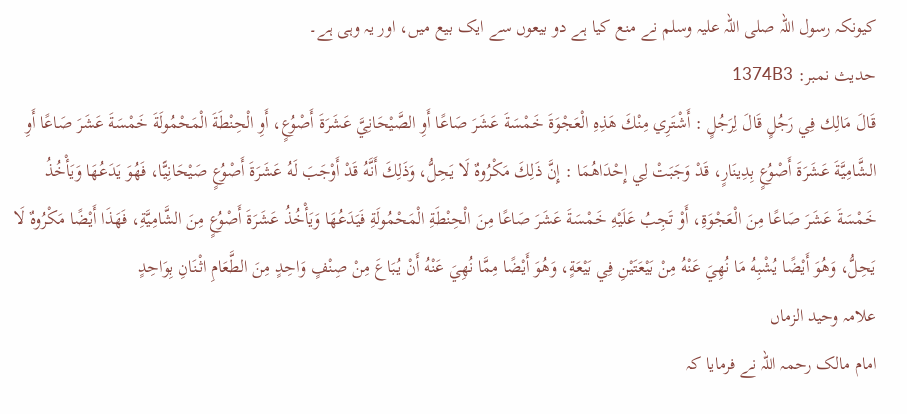کیونکہ رسول اللہ صلی اللہ علیہ وسلم نے منع کیا ہے دو بیعوں سے ایک بیع میں، اور یہ وہی ہے۔
حدیث نمبر: 1374B3
قَالَ مَالِك فِي رَجُلٍ قَالَ لِرَجُلٍ : أَشْتَرِي مِنْكَ هَذِهِ الْعَجْوَةَ خَمْسَةَ عَشَرَ صَاعًا أَوِ الصَّيْحَانِيَّ عَشَرَةَ أَصْوُعٍ، أَوِ الْحِنْطَةَ الْمَحْمُولَةَ خَمْسَةَ عَشَرَ صَاعًا أَوِ الشَّامِيَّةَ عَشَرَةَ أَصْوُعٍ بِدِينَارٍ، قَدْ وَجَبَتْ لِي إِحْدَاهُمَا : إِنَّ ذَلِكَ مَكْرُوهٌ لَا يَحِلُّ، وَذَلِكَ أَنَّهُ قَدْ أَوْجَبَ لَهُ عَشَرَةَ أَصْوُعٍ صَيْحَانِيًّا، فَهُوَ يَدَعُهَا وَيَأْخُذُ خَمْسَةَ عَشَرَ صَاعًا مِنَ الْعَجْوَةِ، أَوْ تَجِبُ عَلَيْهِ خَمْسَةَ عَشَرَ صَاعًا مِنَ الْحِنْطَةِ الْمَحْمُولَةِ فَيَدَعُهَا وَيَأْخُذُ عَشَرَةَ أَصْوُعٍ مِنَ الشَّامِيَّةِ، فَهَذَا أَيْضًا مَكْرُوهٌ لَا يَحِلُّ، وَهُوَ أَيْضًا يُشْبِهُ مَا نُهِيَ عَنْهُ مِنْ بَيْعَتَيْنِ فِي بَيْعَةٍ، وَهُوَ أَيْضًا مِمَّا نُهِيَ عَنْهُ أَنْ يُبَاعَ مِنْ صِنْفٍ وَاحِدٍ مِنَ الطَّعَامِ اثْنَانِ بِوَاحِدٍ
علامہ وحید الزماں
امام مالک رحمہ اللہ نے فرمایا کہ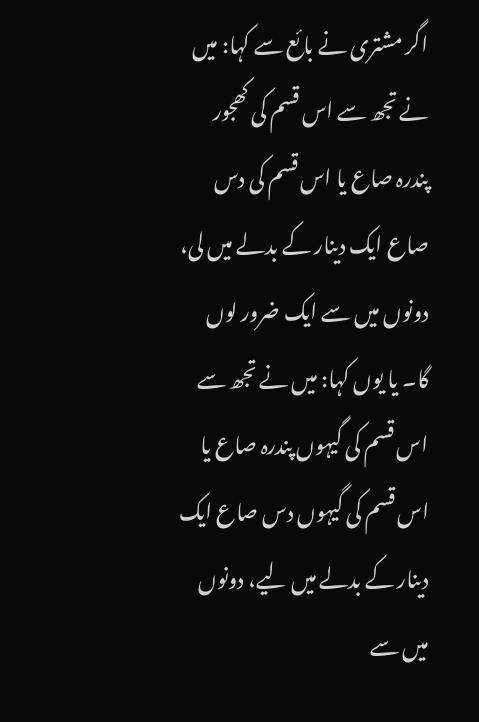اگر مشتری نے بائع سے کہا: میں نے تجھ سے اس قسم کی کھجور پندرہ صاع یا اس قسم کی دس صاع ایک دینار کے بدلے میں لی، دونوں میں سے ایک ضرور لوں گا۔ یا یوں کہا: میں نے تجھ سے اس قسم کی گیہوں پندرہ صاع یا اس قسم کی گیہوں دس صاع ایک دینار کے بدلے میں لیے، دونوں میں سے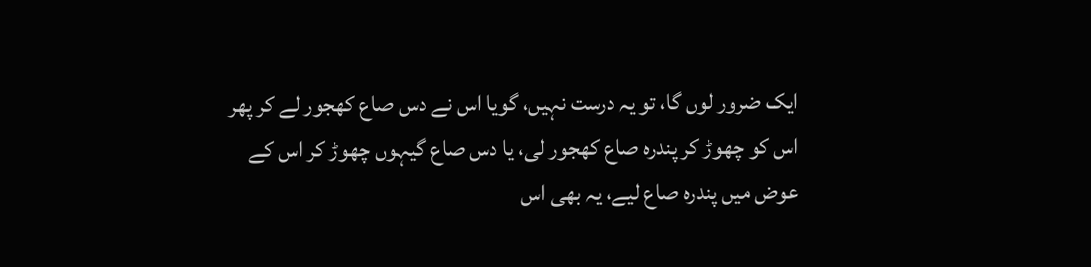ایک ضرور لوں گا، تو یہ درست نہیں، گویا اس نے دس صاع کھجور لے کر پھر اس کو چھوڑ کر پندرہ صاع کھجور لی، یا دس صاع گیہوں چھوڑ کر اس کے عوض میں پندرہ صاع لیے، یہ بھی اس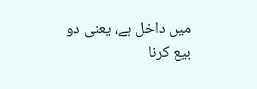میں داخل ہے، یعنی دو بیع کرنا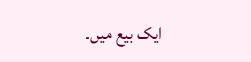ایک بیع میں۔